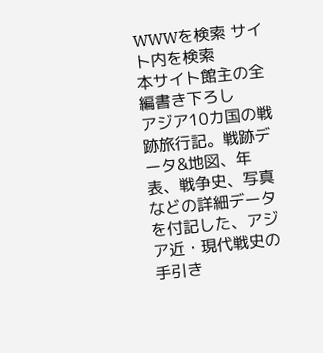WWWを検索 サイト内を検索
本サイト館主の全編書き下ろし
アジア10カ国の戦跡旅行記。戦跡データ&地図、年表、戦争史、写真などの詳細データを付記した、アジア近・現代戦史の手引き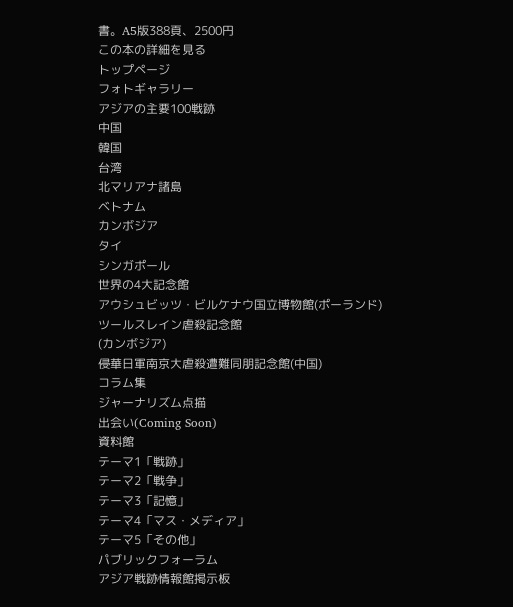書。A5版388頁、2500円
この本の詳細を見る
トップページ
フォトギャラリー
アジアの主要100戦跡
中国
韓国
台湾
北マリアナ諸島
ベトナム
カンボジア
タイ
シンガポール
世界の4大記念館
アウシュビッツ・ビルケナウ国立博物館(ポーランド)
ツールスレイン虐殺記念館
(カンボジア)
侵華日軍南京大虐殺遭難同朋記念館(中国)
コラム集
ジャーナリズム点描
出会い(Coming Soon)
資料館
テーマ1「戦跡」
テーマ2「戦争」
テーマ3「記憶」
テーマ4「マス・メディア」
テーマ5「その他」
パブリックフォーラム
アジア戦跡情報館掲示板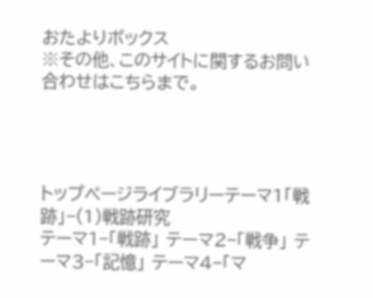おたよりボックス
※その他、このサイトに関するお問い合わせはこちらまで。




トップページライブラリーテーマ1「戦跡」−(1)戦跡研究
テーマ1−「戦跡」 テーマ2−「戦争」 テーマ3−「記憶」 テーマ4−「マ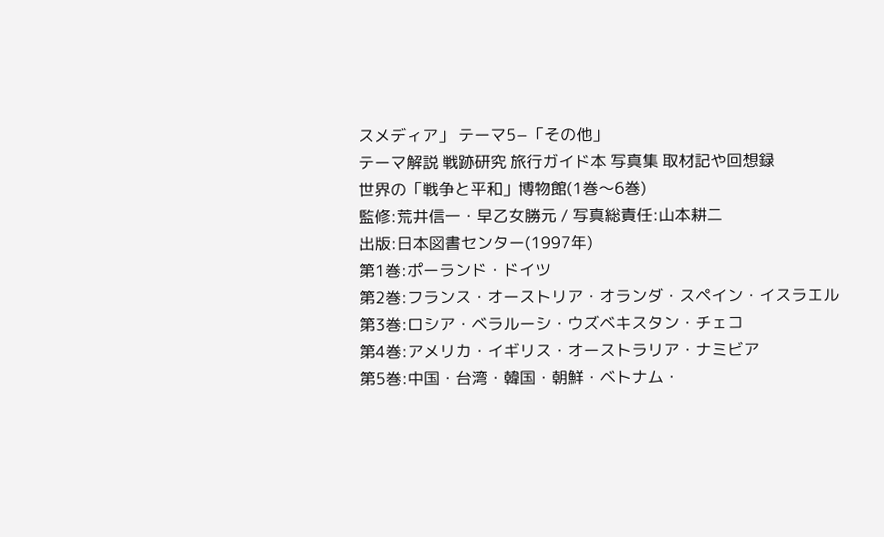スメディア」 テーマ5−「その他」
テーマ解説 戦跡研究 旅行ガイド本 写真集 取材記や回想録
世界の「戦争と平和」博物館(1巻〜6巻)
監修:荒井信一・早乙女勝元 / 写真総責任:山本耕二
出版:日本図書センター(1997年)
第1巻:ポーランド・ドイツ
第2巻:フランス・オーストリア・オランダ・スペイン・イスラエル
第3巻:ロシア・ベラルーシ・ウズベキスタン・チェコ
第4巻:アメリカ・イギリス・オーストラリア・ナミビア
第5巻:中国・台湾・韓国・朝鮮・ベトナム・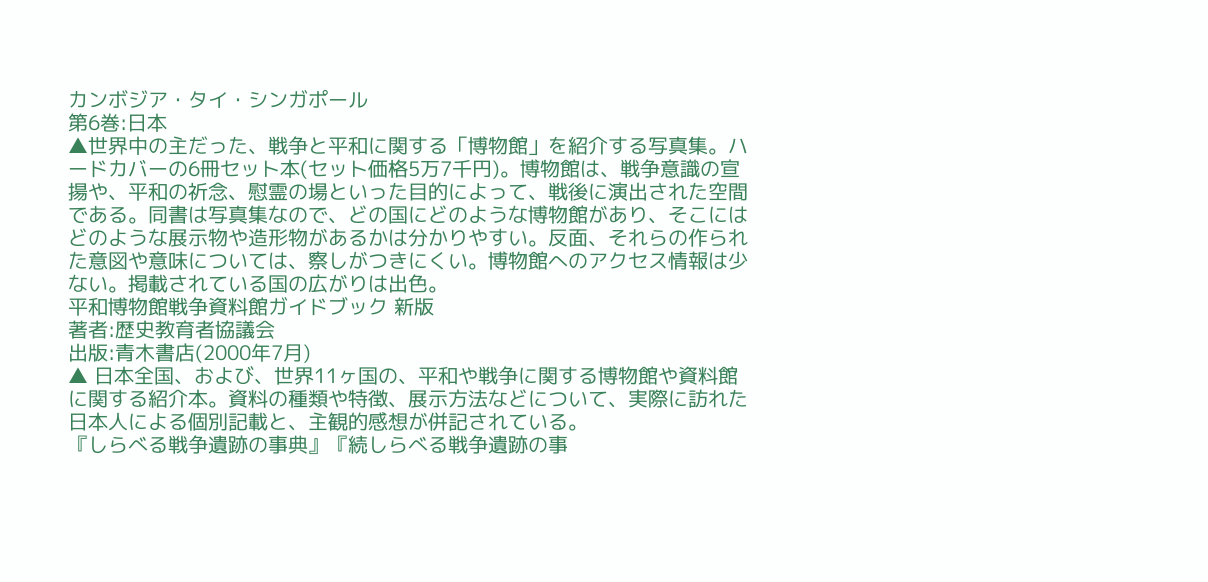カンボジア・タイ・シンガポール
第6巻:日本
▲世界中の主だった、戦争と平和に関する「博物館」を紹介する写真集。ハードカバーの6冊セット本(セット価格5万7千円)。博物館は、戦争意識の宣揚や、平和の祈念、慰霊の場といった目的によって、戦後に演出された空間である。同書は写真集なので、どの国にどのような博物館があり、そこにはどのような展示物や造形物があるかは分かりやすい。反面、それらの作られた意図や意味については、察しがつきにくい。博物館へのアクセス情報は少ない。掲載されている国の広がりは出色。
平和博物館戦争資料館ガイドブック 新版
著者:歴史教育者協議会
出版:青木書店(2000年7月)
▲ 日本全国、および、世界11ヶ国の、平和や戦争に関する博物館や資料館に関する紹介本。資料の種類や特徴、展示方法などについて、実際に訪れた日本人による個別記載と、主観的感想が併記されている。
『しらべる戦争遺跡の事典』『続しらべる戦争遺跡の事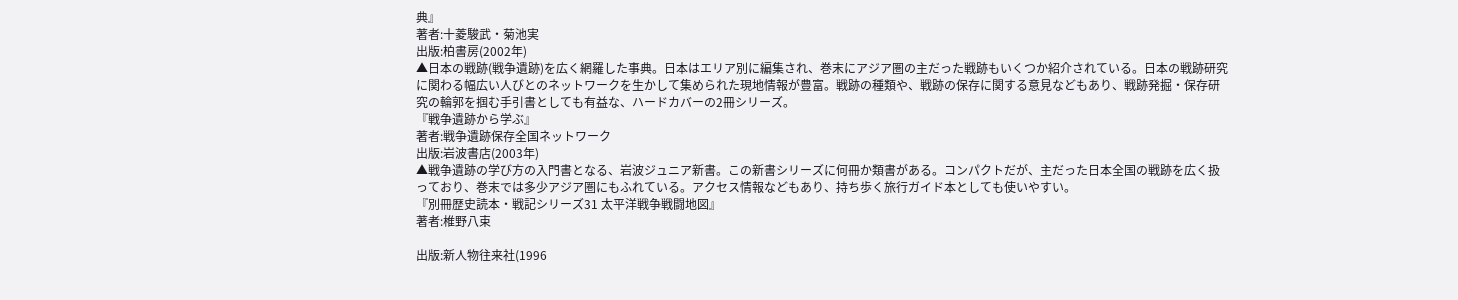典』
著者:十菱駿武・菊池実
出版:柏書房(2002年)
▲日本の戦跡(戦争遺跡)を広く網羅した事典。日本はエリア別に編集され、巻末にアジア圏の主だった戦跡もいくつか紹介されている。日本の戦跡研究に関わる幅広い人びとのネットワークを生かして集められた現地情報が豊富。戦跡の種類や、戦跡の保存に関する意見などもあり、戦跡発掘・保存研究の輪郭を掴む手引書としても有益な、ハードカバーの2冊シリーズ。
『戦争遺跡から学ぶ』
著者:戦争遺跡保存全国ネットワーク
出版:岩波書店(2003年)
▲戦争遺跡の学び方の入門書となる、岩波ジュニア新書。この新書シリーズに何冊か類書がある。コンパクトだが、主だった日本全国の戦跡を広く扱っており、巻末では多少アジア圏にもふれている。アクセス情報などもあり、持ち歩く旅行ガイド本としても使いやすい。
『別冊歴史読本・戦記シリーズ31 太平洋戦争戦闘地図』
著者:椎野八束

出版:新人物往来社(1996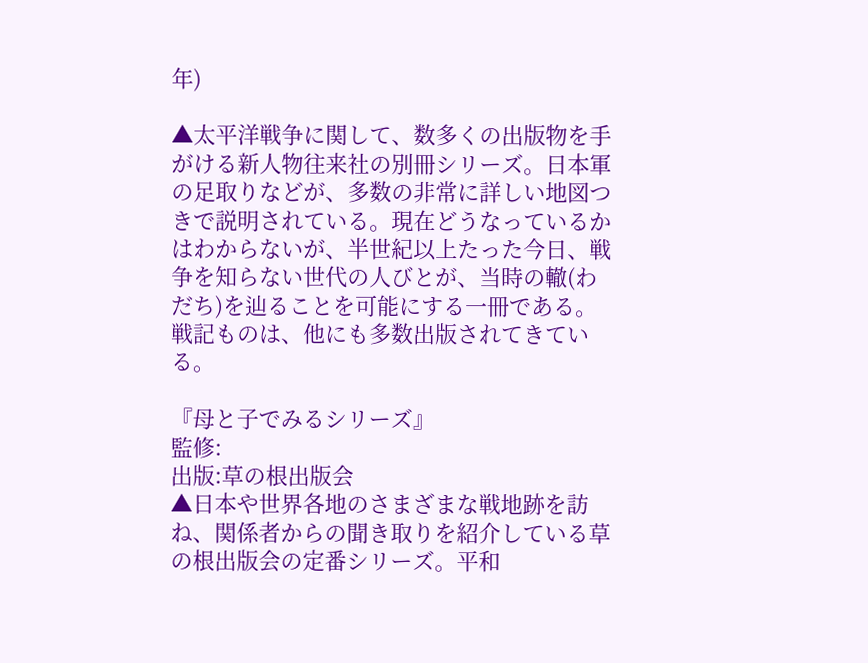年)

▲太平洋戦争に関して、数多くの出版物を手がける新人物往来社の別冊シリーズ。日本軍の足取りなどが、多数の非常に詳しい地図つきで説明されている。現在どうなっているかはわからないが、半世紀以上たった今日、戦争を知らない世代の人びとが、当時の轍(わだち)を辿ることを可能にする一冊である。戦記ものは、他にも多数出版されてきている。

『母と子でみるシリーズ』
監修:
出版:草の根出版会
▲日本や世界各地のさまざまな戦地跡を訪ね、関係者からの聞き取りを紹介している草の根出版会の定番シリーズ。平和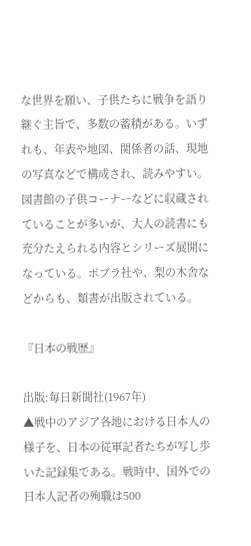な世界を願い、子供たちに戦争を語り継ぐ主旨で、多数の蓄積がある。いずれも、年表や地図、関係者の話、現地の写真などで構成され、読みやすい。図書館の子供コーナーなどに収蔵されていることが多いが、大人の読書にも充分たえられる内容とシリーズ展開になっている。ポブラ社や、梨の木舎などからも、類書が出版されている。

『日本の戦歴』

出版:毎日新聞社(1967年)
▲戦中のアジア各地における日本人の様子を、日本の従軍記者たちが写し歩いた記録集である。戦時中、国外での日本人記者の殉職は500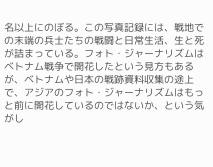名以上にのぼる。この写真記録には、戦地での末端の兵士たちの戦闘と日常生活、生と死が詰まっている。フォト・ジャーナリズムはベトナム戦争で開花したという見方もあるが、ベトナムや日本の戦跡資料収集の途上で、アジアのフォト・ジャーナリズムはもっと前に開花しているのではないか、という気がし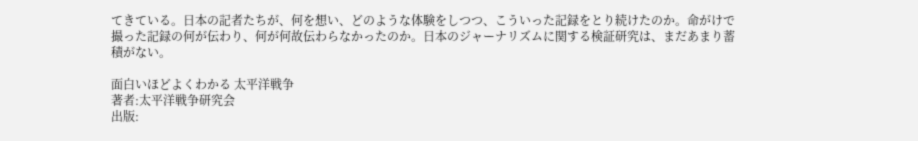てきている。日本の記者たちが、何を想い、どのような体験をしつつ、こういった記録をとり続けたのか。命がけで撮った記録の何が伝わり、何が何故伝わらなかったのか。日本のジャーナリズムに関する検証研究は、まだあまり蓄積がない。

面白いほどよくわかる 太平洋戦争
著者:太平洋戦争研究会
出版: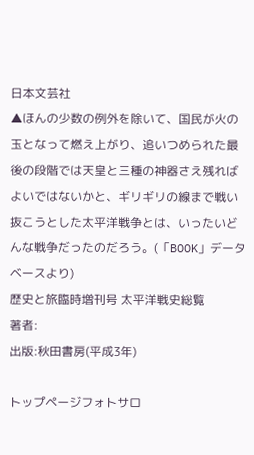日本文芸社
▲ほんの少数の例外を除いて、国民が火の玉となって燃え上がり、追いつめられた最後の段階では天皇と三種の神器さえ残ればよいではないかと、ギリギリの線まで戦い抜こうとした太平洋戦争とは、いったいどんな戦争だったのだろう。(「BOOK」データベースより)
歴史と旅臨時増刊号 太平洋戦史総覧
著者:
出版:秋田書房(平成3年)

トップページフォトサロ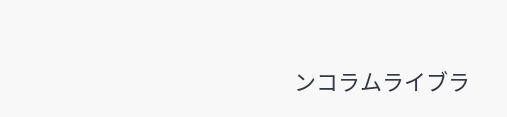ンコラムライブラ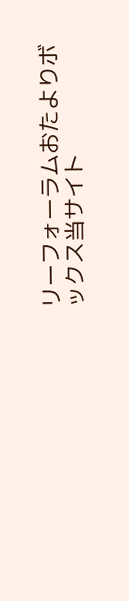リーフォーラムおたよりボックス当サイト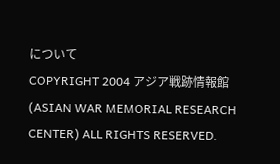について
COPYRIGHT 2004 アジア戦跡情報館(ASIAN WAR MEMORIAL RESEARCH CENTER) ALL RIGHTS RESERVED.